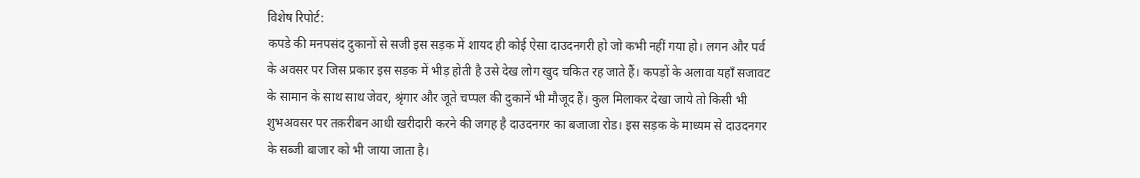विशेष रिपोर्ट:
कपडे की मनपसंद दुकानों से सजी इस सड़क में शायद ही कोई ऐसा दाउदनगरी हो जो कभी नहीं गया हो। लगन और पर्व के अवसर पर जिस प्रकार इस सड़क में भीड़ होती है उसे देख लोग खुद चकित रह जाते हैं। कपड़ों के अलावा यहाँ सजावट के सामान के साथ साथ जेवर, श्रृंगार और जूते चप्पल की दुकानें भी मौजूद हैं। कुल मिलाकर देखा जाये तो किसी भी शुभअवसर पर तक़रीबन आधी खरीदारी करने की जगह है दाउदनगर का बजाजा रोड। इस सड़क के माध्यम से दाउदनगर के सब्जी बाजार को भी जाया जाता है।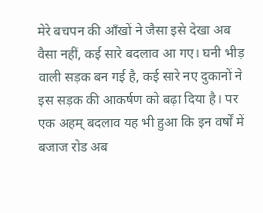मेरे बचपन की आँखों ने जैसा इसे देखा अब वैसा नहीं, कई सारे बदलाव आ गए। घनी भीड़ वाली सड़क बन गई है, कई सारे नए दुकानों ने इस सड़क की आकर्षण को बढ़ा दिया है। पर एक अहम् बदलाव यह भी हुआ कि इन वर्षों में बजाज रोड अब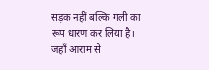सड़क नहीं बल्कि गली का रूप धारण कर लिया है। जहाँ आराम से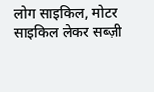लोग साइकिल, मोटर साइकिल लेकर सब्ज़ी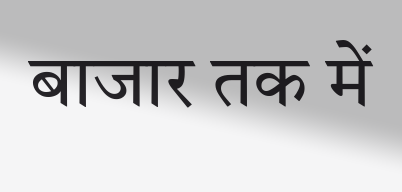बाजार तक में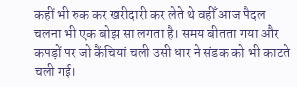कहीं भी रुक कर खरीदारी कर लेते थे वहीँ आज पैदल चलना भी एक बोझ सा लगता है। समय बीतता गया और कपड़ों पर जो कैंचियां चली उसी धार ने संडक को भी काटते चली गई।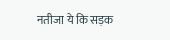नतीजा ये कि सड़क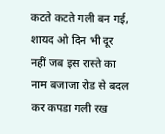कटते कटते गली बन गई, शायद ओ दिन भी दूर नहीं जब इस रास्ते का नाम बजाजा रोड से बदल कर कपडा गली रख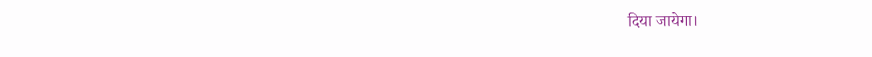दिया जायेगा।